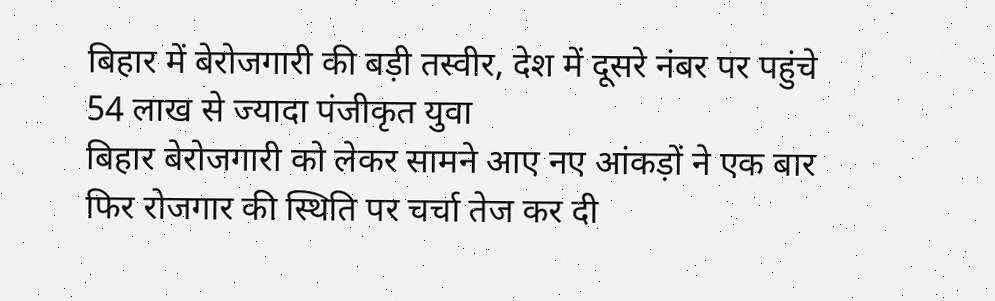बिहार में बेरोजगारी की बड़ी तस्वीर, देश में दूसरे नंबर पर पहुंचे 54 लाख से ज्यादा पंजीकृत युवा
बिहार बेरोजगारी को लेकर सामने आए नए आंकड़ों ने एक बार फिर रोजगार की स्थिति पर चर्चा तेज कर दी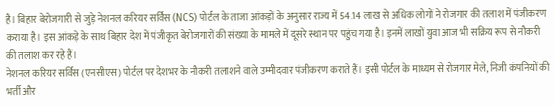है। बिहार बेरोजगारी से जुड़े नेशनल करियर सर्विस (NCS) पोर्टल के ताजा आंकड़ों के अनुसार राज्य में 54.14 लाख से अधिक लोगों ने रोजगार की तलाश में पंजीकरण कराया है। इस आंकड़े के साथ बिहार देश में पंजीकृत बेरोजगारों की संख्या के मामले में दूसरे स्थान पर पहुंच गया है। इनमें लाखों युवा आज भी सक्रिय रूप से नौकरी की तलाश कर रहे हैं।
नेशनल करियर सर्विस (एनसीएस) पोर्टल पर देशभर के नौकरी तलाशने वाले उम्मीदवार पंजीकरण कराते हैं। इसी पोर्टल के माध्यम से रोजगार मेले, निजी कंपनियों की भर्ती और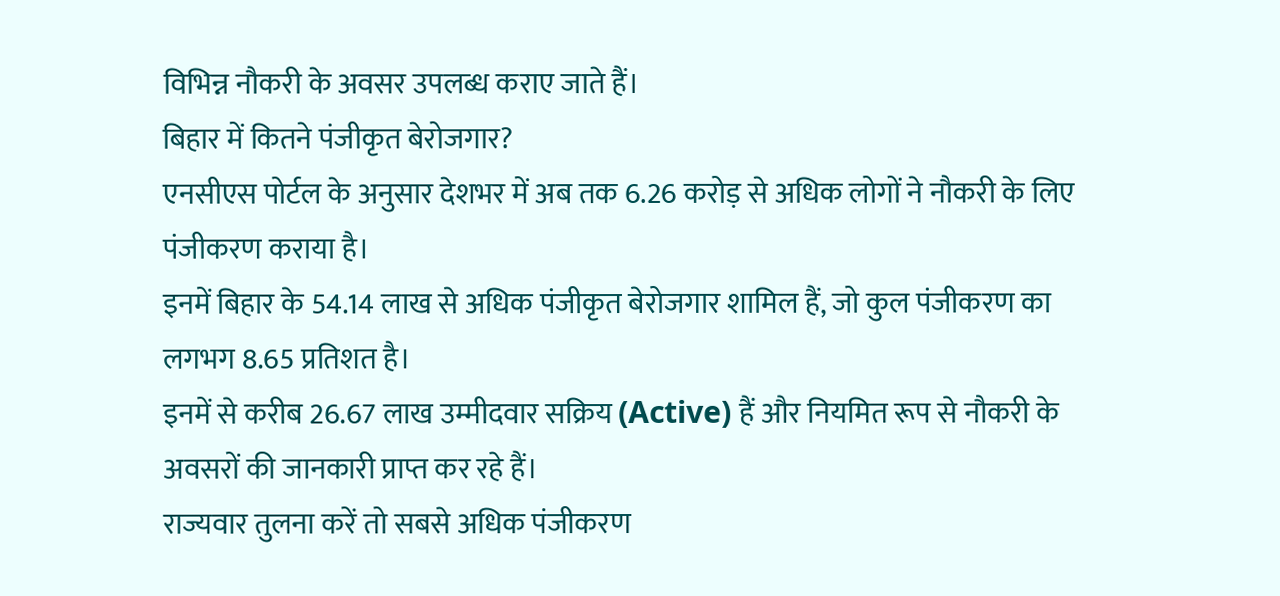विभिन्न नौकरी के अवसर उपलब्ध कराए जाते हैं।
बिहार में कितने पंजीकृत बेरोजगार?
एनसीएस पोर्टल के अनुसार देशभर में अब तक 6.26 करोड़ से अधिक लोगों ने नौकरी के लिए पंजीकरण कराया है।
इनमें बिहार के 54.14 लाख से अधिक पंजीकृत बेरोजगार शामिल हैं, जो कुल पंजीकरण का लगभग 8.65 प्रतिशत है।
इनमें से करीब 26.67 लाख उम्मीदवार सक्रिय (Active) हैं और नियमित रूप से नौकरी के अवसरों की जानकारी प्राप्त कर रहे हैं।
राज्यवार तुलना करें तो सबसे अधिक पंजीकरण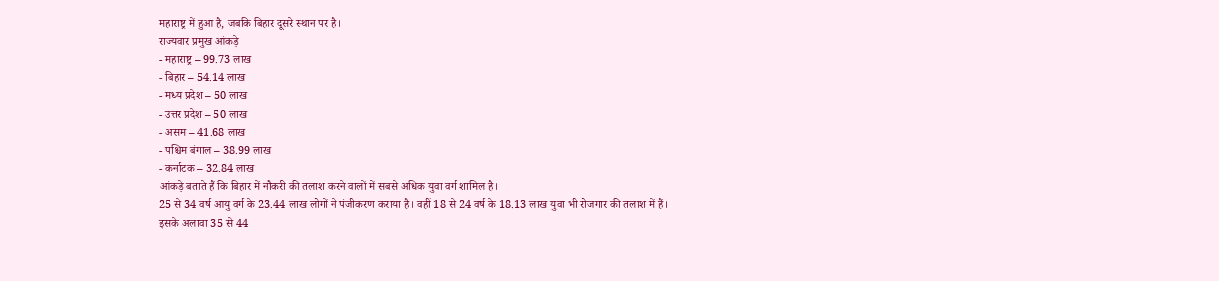महाराष्ट्र में हुआ है, जबकि बिहार दूसरे स्थान पर है।
राज्यवार प्रमुख आंकड़े
- महाराष्ट्र – 99.73 लाख
- बिहार – 54.14 लाख
- मध्य प्रदेश – 50 लाख
- उत्तर प्रदेश – 50 लाख
- असम – 41.68 लाख
- पश्चिम बंगाल – 38.99 लाख
- कर्नाटक – 32.84 लाख
आंकड़े बताते हैं कि बिहार में नौकरी की तलाश करने वालों में सबसे अधिक युवा वर्ग शामिल है।
25 से 34 वर्ष आयु वर्ग के 23.44 लाख लोगों ने पंजीकरण कराया है। वहीं 18 से 24 वर्ष के 18.13 लाख युवा भी रोजगार की तलाश में हैं।
इसके अलावा 35 से 44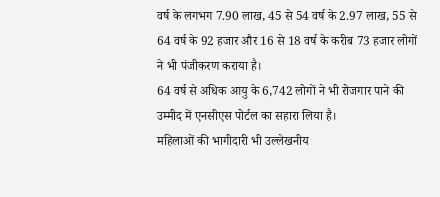वर्ष के लगभग 7.90 लाख, 45 से 54 वर्ष के 2.97 लाख, 55 से 64 वर्ष के 92 हजार और 16 से 18 वर्ष के करीब 73 हजार लोगों ने भी पंजीकरण कराया है।
64 वर्ष से अधिक आयु के 6,742 लोगों ने भी रोजगार पाने की उम्मीद में एनसीएस पोर्टल का सहारा लिया है।
महिलाओं की भागीदारी भी उल्लेखनीय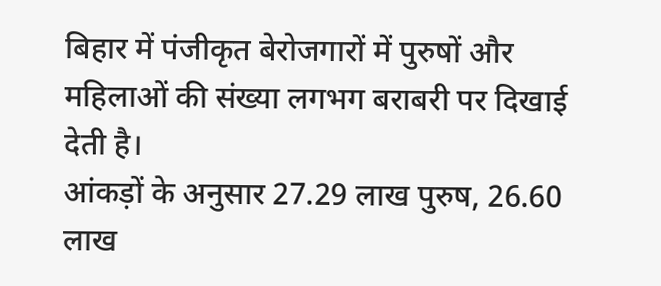बिहार में पंजीकृत बेरोजगारों में पुरुषों और महिलाओं की संख्या लगभग बराबरी पर दिखाई देती है।
आंकड़ों के अनुसार 27.29 लाख पुरुष, 26.60 लाख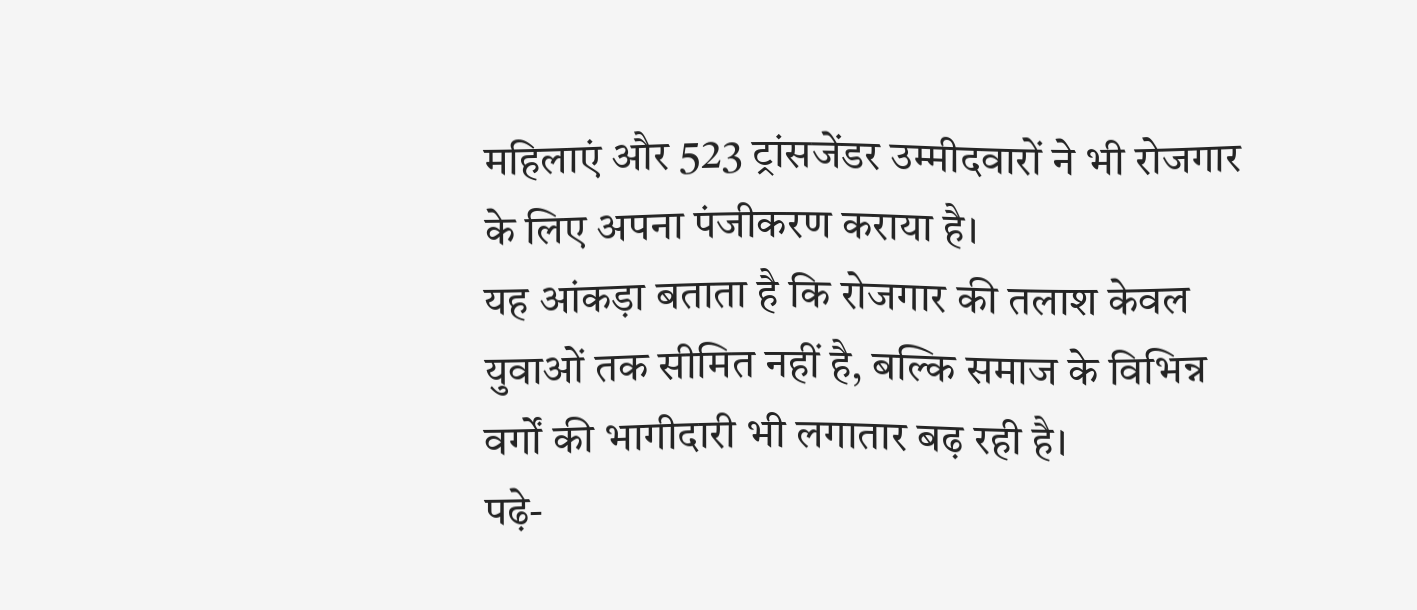महिलाएं और 523 ट्रांसजेंडर उम्मीदवारों ने भी रोजगार के लिए अपना पंजीकरण कराया है।
यह आंकड़ा बताता है कि रोजगार की तलाश केवल युवाओं तक सीमित नहीं है, बल्कि समाज के विभिन्न वर्गों की भागीदारी भी लगातार बढ़ रही है।
पढ़े-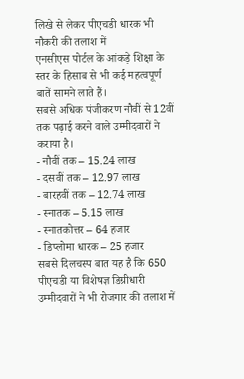लिखे से लेकर पीएचडी धारक भी नौकरी की तलाश में
एनसीएस पोर्टल के आंकड़े शिक्षा के स्तर के हिसाब से भी कई महत्वपूर्ण बातें सामने लाते हैं।
सबसे अधिक पंजीकरण नौवीं से 12वीं तक पढ़ाई करने वाले उम्मीदवारों ने कराया है।
- नौवीं तक – 15.24 लाख
- दसवीं तक – 12.97 लाख
- बारहवीं तक – 12.74 लाख
- स्नातक – 5.15 लाख
- स्नातकोत्तर – 64 हजार
- डिप्लोमा धारक – 25 हजार
सबसे दिलचस्प बात यह है कि 650 पीएचडी या विशेषज्ञ डिग्रीधारी उम्मीदवारों ने भी रोजगार की तलाश में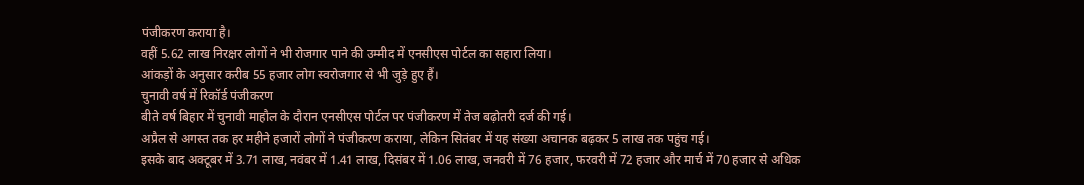पंजीकरण कराया है।
वहीं 5.62 लाख निरक्षर लोगों ने भी रोजगार पाने की उम्मीद में एनसीएस पोर्टल का सहारा लिया।
आंकड़ों के अनुसार करीब 55 हजार लोग स्वरोजगार से भी जुड़े हुए हैं।
चुनावी वर्ष में रिकॉर्ड पंजीकरण
बीते वर्ष बिहार में चुनावी माहौल के दौरान एनसीएस पोर्टल पर पंजीकरण में तेज बढ़ोतरी दर्ज की गई।
अप्रैल से अगस्त तक हर महीने हजारों लोगों ने पंजीकरण कराया, लेकिन सितंबर में यह संख्या अचानक बढ़कर 5 लाख तक पहुंच गई।
इसके बाद अक्टूबर में 3.71 लाख, नवंबर में 1.41 लाख, दिसंबर में 1.06 लाख, जनवरी में 76 हजार, फरवरी में 72 हजार और मार्च में 70 हजार से अधिक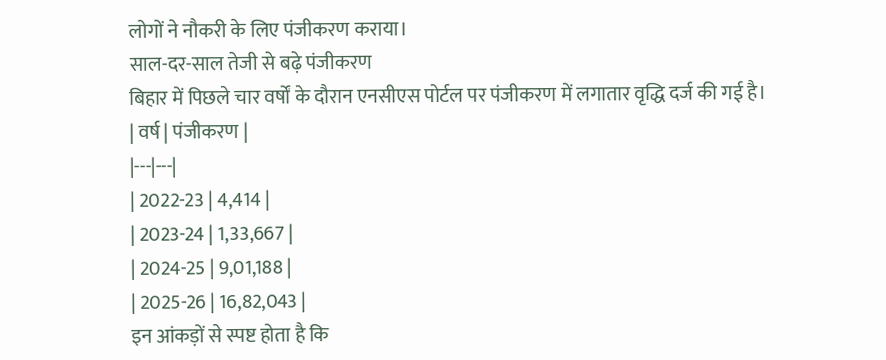लोगों ने नौकरी के लिए पंजीकरण कराया।
साल-दर-साल तेजी से बढ़े पंजीकरण
बिहार में पिछले चार वर्षों के दौरान एनसीएस पोर्टल पर पंजीकरण में लगातार वृद्धि दर्ज की गई है।
| वर्ष | पंजीकरण |
|---|---|
| 2022-23 | 4,414 |
| 2023-24 | 1,33,667 |
| 2024-25 | 9,01,188 |
| 2025-26 | 16,82,043 |
इन आंकड़ों से स्पष्ट होता है कि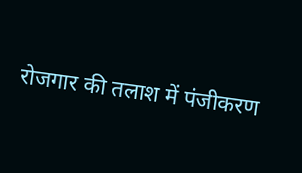रोजगार की तलाश में पंजीकरण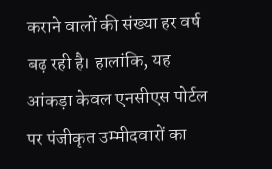कराने वालों की संख्या हर वर्ष बढ़ रही है। हालांकि, यह आंकड़ा केवल एनसीएस पोर्टल पर पंजीकृत उम्मीदवारों का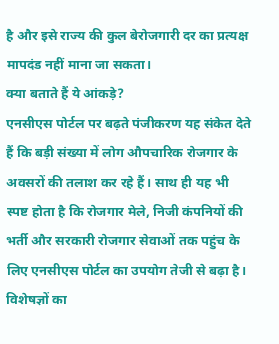है और इसे राज्य की कुल बेरोजगारी दर का प्रत्यक्ष मापदंड नहीं माना जा सकता।
क्या बताते हैं ये आंकड़े?
एनसीएस पोर्टल पर बढ़ते पंजीकरण यह संकेत देते हैं कि बड़ी संख्या में लोग औपचारिक रोजगार के अवसरों की तलाश कर रहे हैं। साथ ही यह भी स्पष्ट होता है कि रोजगार मेले, निजी कंपनियों की भर्ती और सरकारी रोजगार सेवाओं तक पहुंच के लिए एनसीएस पोर्टल का उपयोग तेजी से बढ़ा है।
विशेषज्ञों का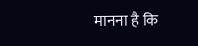मानना है कि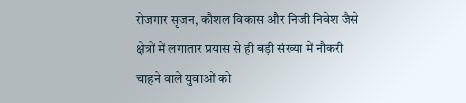रोजगार सृजन, कौशल विकास और निजी निवेश जैसे क्षेत्रों में लगातार प्रयास से ही बड़ी संख्या में नौकरी चाहने वाले युवाओं को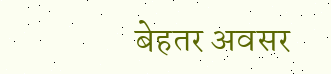बेहतर अवसर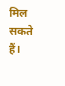मिल सकते हैं।